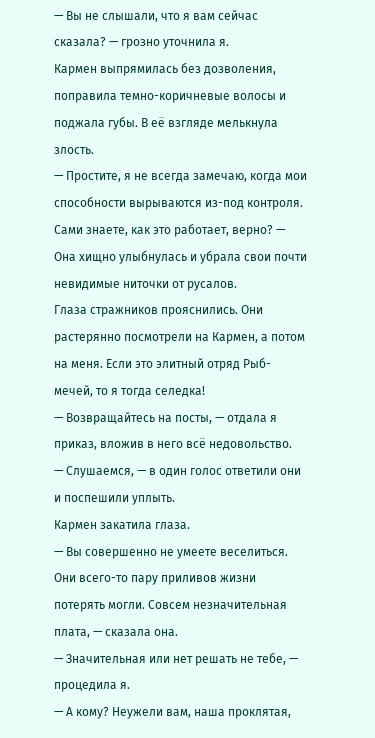— Вы не слышали, что я вам сейчас сказала? — грозно уточнила я.
Кармен выпрямилась без дозволения, поправила темно-коричневые волосы и поджала губы. В её взгляде мелькнула злость.
— Простите, я не всегда замечаю, когда мои способности вырываются из-под контроля. Сами знаете, как это работает, верно? — Она хищно улыбнулась и убрала свои почти невидимые ниточки от русалов.
Глаза стражников прояснились. Они растерянно посмотрели на Кармен, а потом на меня. Если это элитный отряд Рыб-мечей, то я тогда селедка!
— Возвращайтесь на посты, — отдала я приказ, вложив в него всё недовольство.
— Слушаемся, — в один голос ответили они и поспешили уплыть.
Кармен закатила глаза.
— Вы совершенно не умеете веселиться. Они всего-то пару приливов жизни потерять могли. Совсем незначительная плата, — сказала она.
— Значительная или нет решать не тебе, — процедила я.
— А кому? Неужели вам, наша проклятая,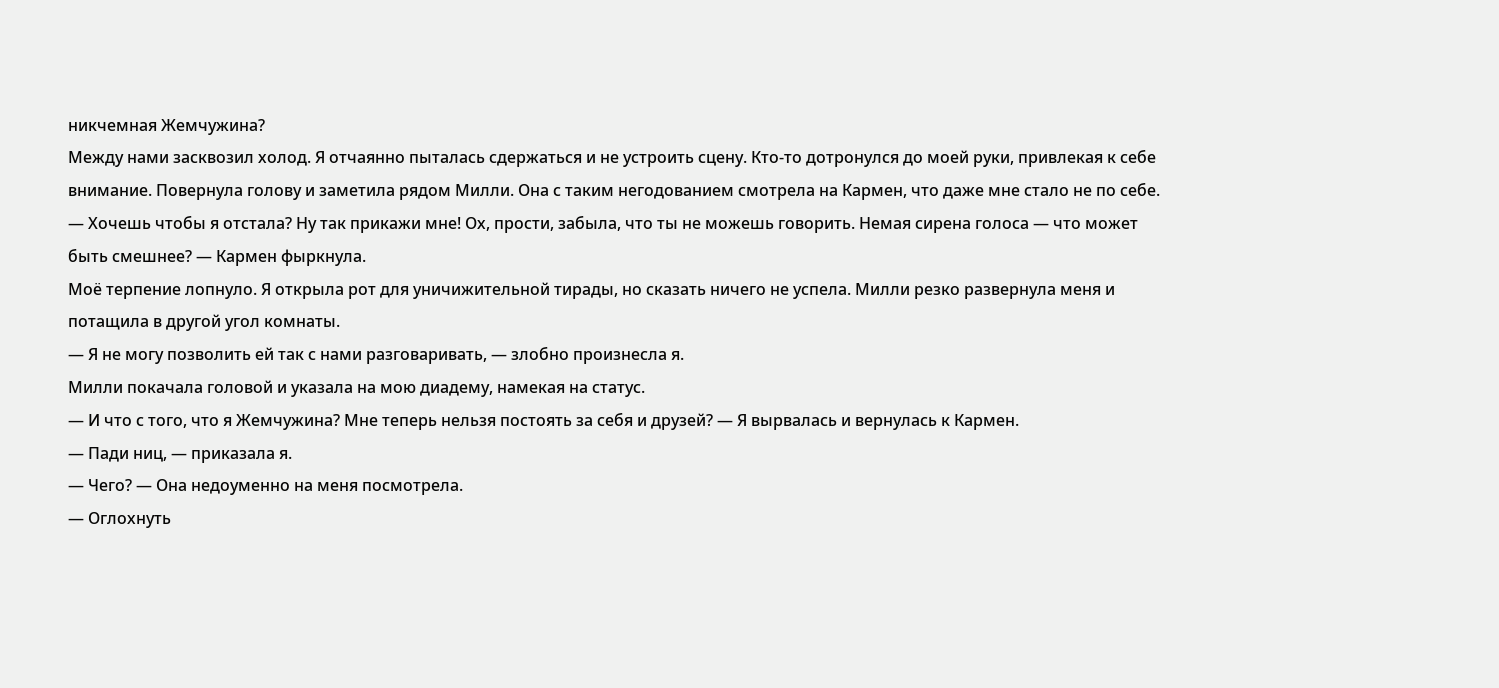никчемная Жемчужина?
Между нами засквозил холод. Я отчаянно пыталась сдержаться и не устроить сцену. Кто-то дотронулся до моей руки, привлекая к себе внимание. Повернула голову и заметила рядом Милли. Она с таким негодованием смотрела на Кармен, что даже мне стало не по себе.
— Хочешь чтобы я отстала? Ну так прикажи мне! Ох, прости, забыла, что ты не можешь говорить. Немая сирена голоса — что может быть смешнее? — Кармен фыркнула.
Моё терпение лопнуло. Я открыла рот для уничижительной тирады, но сказать ничего не успела. Милли резко развернула меня и потащила в другой угол комнаты.
— Я не могу позволить ей так с нами разговаривать, — злобно произнесла я.
Милли покачала головой и указала на мою диадему, намекая на статус.
— И что с того, что я Жемчужина? Мне теперь нельзя постоять за себя и друзей? — Я вырвалась и вернулась к Кармен.
— Пади ниц, — приказала я.
— Чего? — Она недоуменно на меня посмотрела.
— Оглохнуть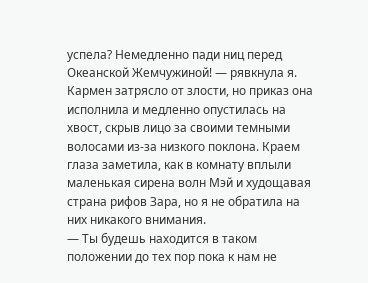успела? Немедленно пади ниц перед Океанской Жемчужиной! — рявкнула я.
Кармен затрясло от злости, но приказ она исполнила и медленно опустилась на хвост, скрыв лицо за своими темными волосами из-за низкого поклона. Краем глаза заметила, как в комнату вплыли маленькая сирена волн Мэй и худощавая страна рифов Зара, но я не обратила на них никакого внимания.
— Ты будешь находится в таком положении до тех пор пока к нам не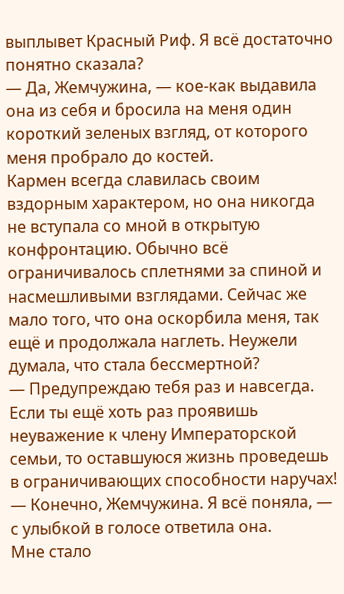выплывет Красный Риф. Я всё достаточно понятно сказала?
— Да, Жемчужина, — кое-как выдавила она из себя и бросила на меня один короткий зеленых взгляд, от которого меня пробрало до костей.
Кармен всегда славилась своим вздорным характером, но она никогда не вступала со мной в открытую конфронтацию. Обычно всё ограничивалось сплетнями за спиной и насмешливыми взглядами. Сейчас же мало того, что она оскорбила меня, так ещё и продолжала наглеть. Неужели думала, что стала бессмертной?
— Предупреждаю тебя раз и навсегда. Если ты ещё хоть раз проявишь неуважение к члену Императорской семьи, то оставшуюся жизнь проведешь в ограничивающих способности наручах!
— Конечно, Жемчужина. Я всё поняла, — с улыбкой в голосе ответила она.
Мне стало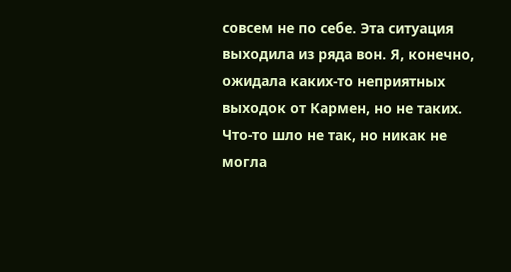совсем не по себе. Эта ситуация выходила из ряда вон. Я, конечно, ожидала каких-то неприятных выходок от Кармен, но не таких. Что-то шло не так, но никак не могла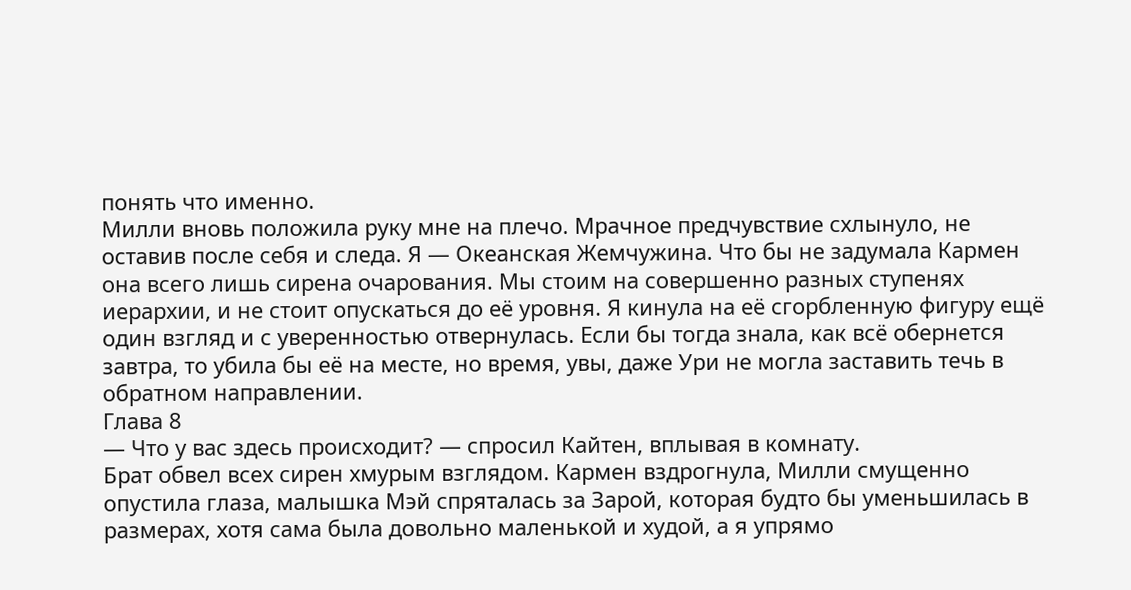понять что именно.
Милли вновь положила руку мне на плечо. Мрачное предчувствие схлынуло, не оставив после себя и следа. Я — Океанская Жемчужина. Что бы не задумала Кармен она всего лишь сирена очарования. Мы стоим на совершенно разных ступенях иерархии, и не стоит опускаться до её уровня. Я кинула на её сгорбленную фигуру ещё один взгляд и с уверенностью отвернулась. Если бы тогда знала, как всё обернется завтра, то убила бы её на месте, но время, увы, даже Ури не могла заставить течь в обратном направлении.
Глава 8
— Что у вас здесь происходит? — спросил Кайтен, вплывая в комнату.
Брат обвел всех сирен хмурым взглядом. Кармен вздрогнула, Милли смущенно опустила глаза, малышка Мэй спряталась за Зарой, которая будто бы уменьшилась в размерах, хотя сама была довольно маленькой и худой, а я упрямо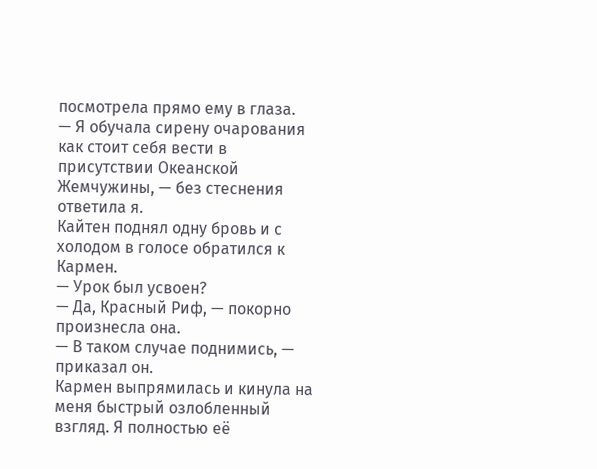посмотрела прямо ему в глаза.
— Я обучала сирену очарования как стоит себя вести в присутствии Океанской Жемчужины, — без стеснения ответила я.
Кайтен поднял одну бровь и с холодом в голосе обратился к Кармен.
— Урок был усвоен?
— Да, Красный Риф, — покорно произнесла она.
— В таком случае поднимись, — приказал он.
Кармен выпрямилась и кинула на меня быстрый озлобленный взгляд. Я полностью её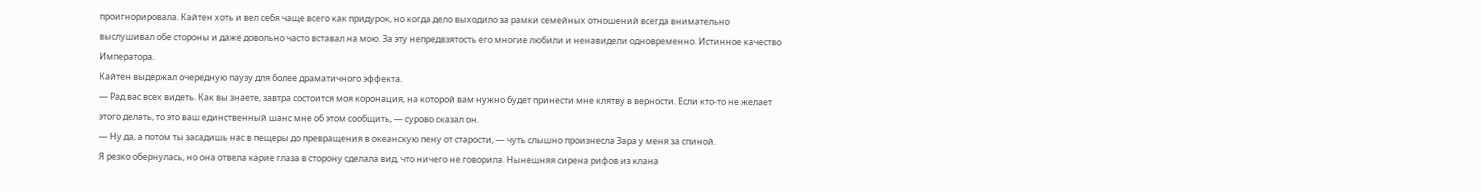проигнорировала. Кайтен хоть и вел себя чаще всего как придурок, но когда дело выходило за рамки семейных отношений всегда внимательно выслушивал обе стороны и даже довольно часто вставал на мою. За эту непредвзятость его многие любили и ненавидели одновременно. Истинное качество Императора.
Кайтен выдержал очередную паузу для более драматичного эффекта.
— Рад вас всех видеть. Как вы знаете, завтра состоится моя коронация, на которой вам нужно будет принести мне клятву в верности. Если кто-то не желает этого делать, то это ваш единственный шанс мне об этом сообщить, — сурово сказал он.
— Ну да, а потом ты засадишь нас в пещеры до превращения в океанскую пену от старости, — чуть слышно произнесла Зара у меня за спиной.
Я резко обернулась, но она отвела карие глаза в сторону сделала вид, что ничего не говорила. Нынешняя сирена рифов из клана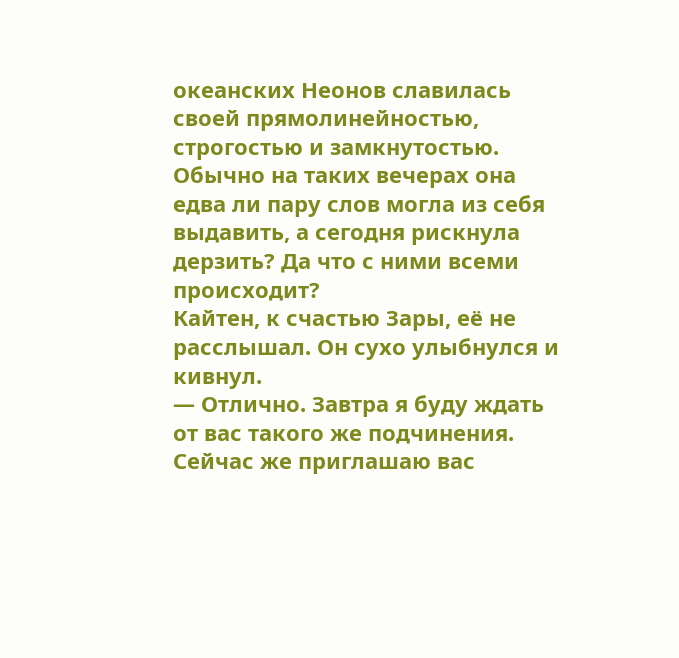океанских Неонов славилась своей прямолинейностью, строгостью и замкнутостью. Обычно на таких вечерах она едва ли пару слов могла из себя выдавить, а сегодня рискнула дерзить? Да что с ними всеми происходит?
Кайтен, к счастью Зары, её не расслышал. Он сухо улыбнулся и кивнул.
— Отлично. Завтра я буду ждать от вас такого же подчинения. Сейчас же приглашаю вас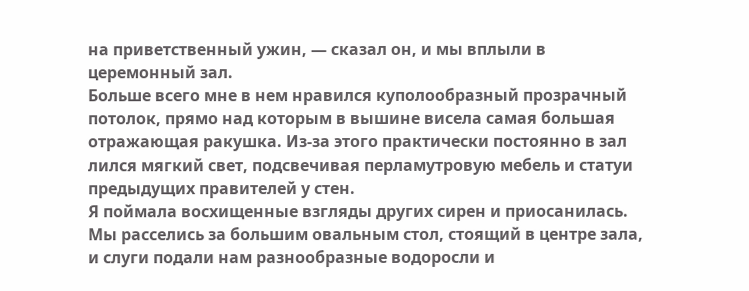на приветственный ужин, — сказал он, и мы вплыли в церемонный зал.
Больше всего мне в нем нравился куполообразный прозрачный потолок, прямо над которым в вышине висела самая большая отражающая ракушка. Из-за этого практически постоянно в зал лился мягкий свет, подсвечивая перламутровую мебель и статуи предыдущих правителей у стен.
Я поймала восхищенные взгляды других сирен и приосанилась. Мы расселись за большим овальным стол, стоящий в центре зала, и слуги подали нам разнообразные водоросли и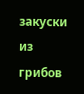закуски из грибов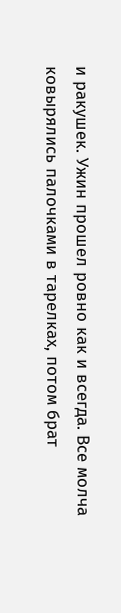и ракушек. Ужин прошел ровно как и всегда. Все молча ковырялись палочками в тарелках, потом брат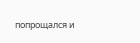попрощался и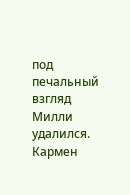под печальный взгляд Милли удалился. Кармен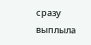сразу выплыла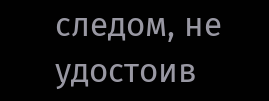следом, не удостоив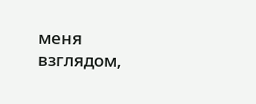меня взглядом,